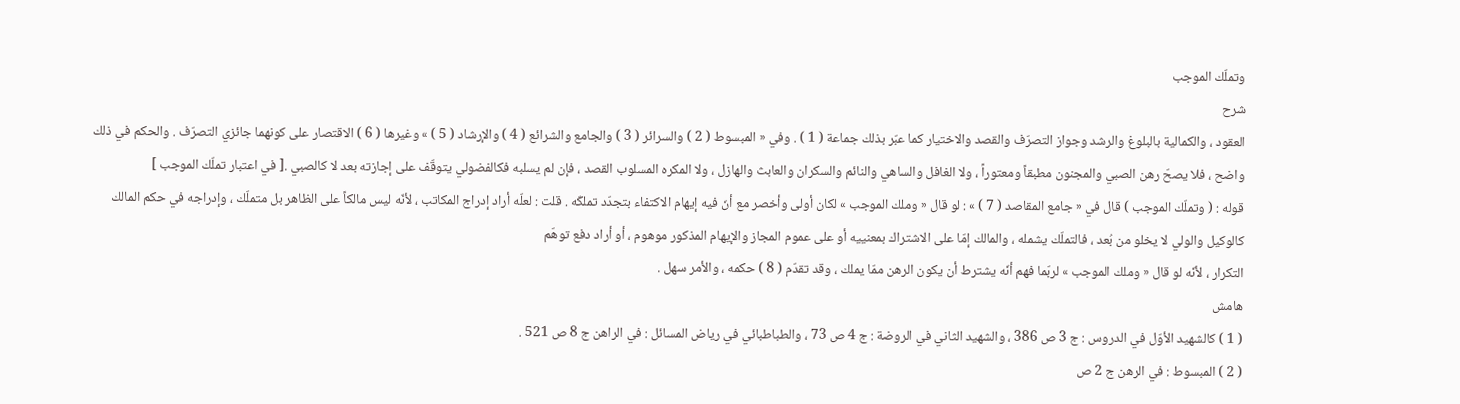وتملّك الموجب
شرح
العقود ، والكمالية بالبلوغ والرشد وجواز التصرّف والقصد والاختيار كما عبّر بذلك جماعة ( 1 ) . وفي « المبسوط ( 2 ) والسرائر ( 3 ) والجامع والشرائع ( 4 ) والإرشاد ( 5 ) » وغيرها ( 6 ) الاقتصار على كونهما جائزي التصرّف . والحكم في ذلك واضح ، فلا يصحّ رهن الصبي والمجنون مطبقاً ومعتوراً ، ولا الغافل والساهي والنائم والسكران والعابث والهازل ، ولا المكره المسلوب القصد ، فإن لم يسلبه فكالفضولي يتوقّف على إجازته بعد لا كالصبي .[ في اعتبار تملّك الموجب ]
قوله : ( وتملّك الموجب ) قال في « جامع المقاصد ( 7 ) » : لو قال « وملك الموجب » لكان أولى وأخصر مع أنّ فيه إيهام الاكتفاء بتجدّد تملكّه . قلت : لعلّه أراد إدراج المكاتب ، لأنّه ليس مالكاً على الظاهر بل متملّك ، وإدراجه في حكم المالك كالوكيل والولي لا يخلو من بُعد ، فالتملّك يشمله ، والمالك إمّا على الاشتراك بمعنييه أو على عموم المجاز والإيهام المذكور موهوم ، أو أراد دفع توهّم
التكرار ، لأنّه لو قال « وملك الموجب » لربّما فهم أنّه يشترط أن يكون الرهن ممّا يملك ، وقد تقدّم ( 8 ) حكمه ، والأمر سهل .
هامش
( 1 ) كالشهيد الأوّل في الدروس : ج 3 ص 386 ، والشهيد الثاني في الروضة : ج 4 ص 73 ، والطباطبائي في رياض المسائل : في الراهن ج 8 ص 521 .
( 2 ) المبسوط : في الرهن ج 2 ص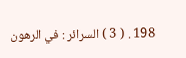198 . ( 3 ) السرائر : في الرهون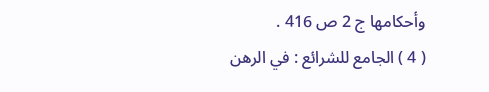وأحكامها ج 2 ص 416 .
( 4 ) الجامع للشرائع : في الرهن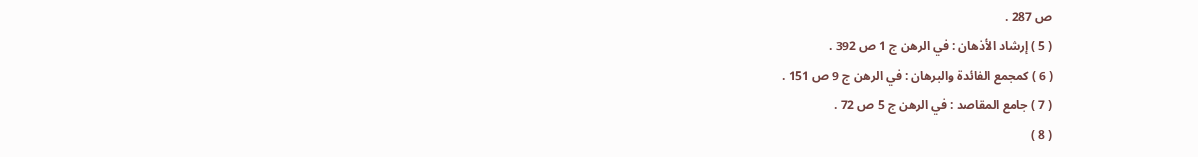ص 287 .
( 5 ) إرشاد الأذهان : في الرهن ج 1 ص 392 .
( 6 ) كمجمع الفائدة والبرهان : في الرهن ج 9 ص 151 .
( 7 ) جامع المقاصد : في الرهن ج 5 ص 72 .
( 8 )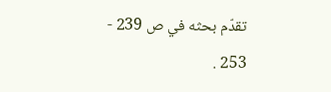تقدّم بحثه في ص 239 - 253 .